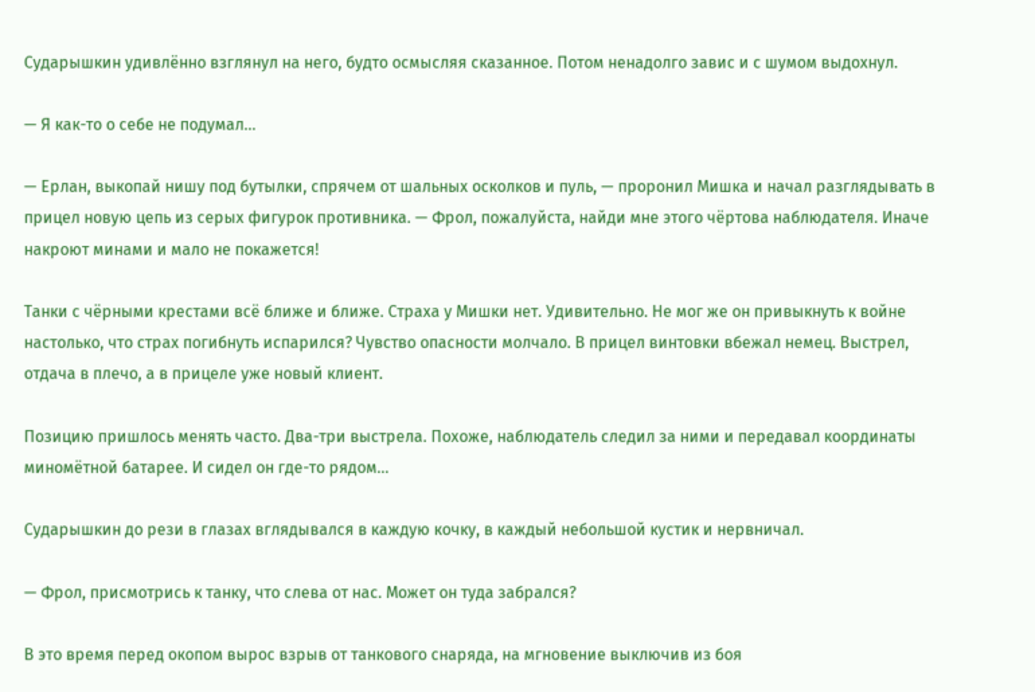Сударышкин удивлённо взглянул на него, будто осмысляя сказанное. Потом ненадолго завис и с шумом выдохнул.

— Я как-то о себе не подумал…

— Ерлан, выкопай нишу под бутылки, спрячем от шальных осколков и пуль, — проронил Мишка и начал разглядывать в прицел новую цепь из серых фигурок противника. — Фрол, пожалуйста, найди мне этого чёртова наблюдателя. Иначе накроют минами и мало не покажется!

Танки с чёрными крестами всё ближе и ближе. Страха у Мишки нет. Удивительно. Не мог же он привыкнуть к войне настолько, что страх погибнуть испарился? Чувство опасности молчало. В прицел винтовки вбежал немец. Выстрел, отдача в плечо, а в прицеле уже новый клиент.

Позицию пришлось менять часто. Два-три выстрела. Похоже, наблюдатель следил за ними и передавал координаты миномётной батарее. И сидел он где-то рядом…

Сударышкин до рези в глазах вглядывался в каждую кочку, в каждый небольшой кустик и нервничал.

— Фрол, присмотрись к танку, что слева от нас. Может он туда забрался?

В это время перед окопом вырос взрыв от танкового снаряда, на мгновение выключив из боя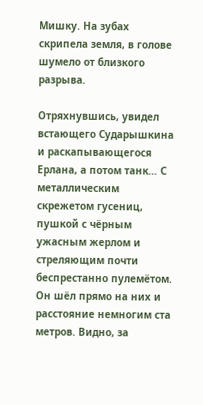Мишку. На зубах скрипела земля, в голове шумело от близкого разрыва.

Отряхнувшись, увидел встающего Сударышкина и раскапывающегося Ерлана, а потом танк… С металлическим скрежетом гусениц, пушкой с чёрным ужасным жерлом и стреляющим почти беспрестанно пулемётом. Он шёл прямо на них и расстояние немногим ста метров. Видно, за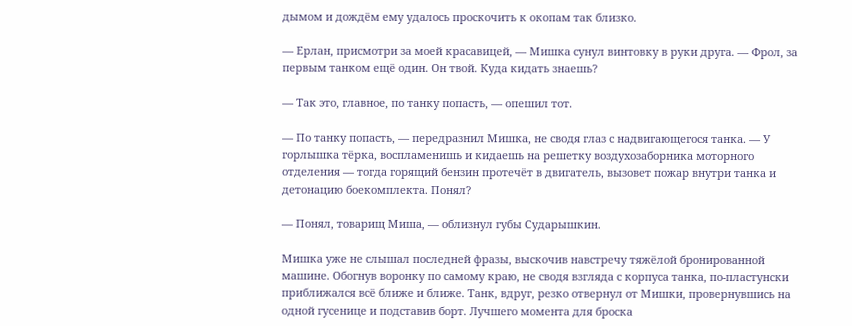дымом и дождём ему удалось проскочить к окопам так близко.

— Ерлан, присмотри за моей красавицей, — Мишка сунул винтовку в руки друга. — Фрол, за первым танком ещё один. Он твой. Куда кидать знаешь?

— Так это, главное, по танку попасть, — опешил тот.

— По танку попасть, — передразнил Мишка, не сводя глаз с надвигающегося танка. — У горлышка тёрка, воспламенишь и кидаешь на решетку воздухозаборника моторного отделения — тогда горящий бензин протечёт в двигатель, вызовет пожар внутри танка и детонацию боекомплекта. Понял?

— Понял, товарищ Миша, — облизнул губы Сударышкин.

Мишка уже не слышал последней фразы, выскочив навстречу тяжёлой бронированной машине. Обогнув воронку по самому краю, не сводя взгляда с корпуса танка, по-пластунски приближался всё ближе и ближе. Танк, вдруг, резко отвернул от Мишки, провернувшись на одной гусенице и подставив борт. Лучшего момента для броска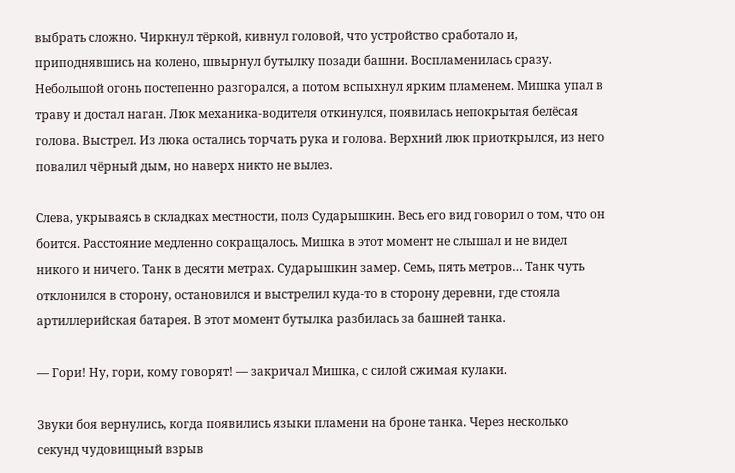выбрать сложно. Чиркнул тёркой, кивнул головой, что устройство сработало и, приподнявшись на колено, швырнул бутылку позади башни. Воспламенилась сразу. Небольшой огонь постепенно разгорался, а потом вспыхнул ярким пламенем. Мишка упал в траву и достал наган. Люк механика-водителя откинулся, появилась непокрытая белёсая голова. Выстрел. Из люка остались торчать рука и голова. Верхний люк приоткрылся, из него повалил чёрный дым, но наверх никто не вылез.

Слева, укрываясь в складках местности, полз Сударышкин. Весь его вид говорил о том, что он боится. Расстояние медленно сокращалось. Мишка в этот момент не слышал и не видел никого и ничего. Танк в десяти метрах. Сударышкин замер. Семь, пять метров… Танк чуть отклонился в сторону, остановился и выстрелил куда-то в сторону деревни, где стояла артиллерийская батарея. В этот момент бутылка разбилась за башней танка.

— Гори! Ну, гори, кому говорят! — закричал Мишка, с силой сжимая кулаки.

Звуки боя вернулись, когда появились языки пламени на броне танка. Через несколько секунд чудовищный взрыв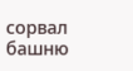сорвал башню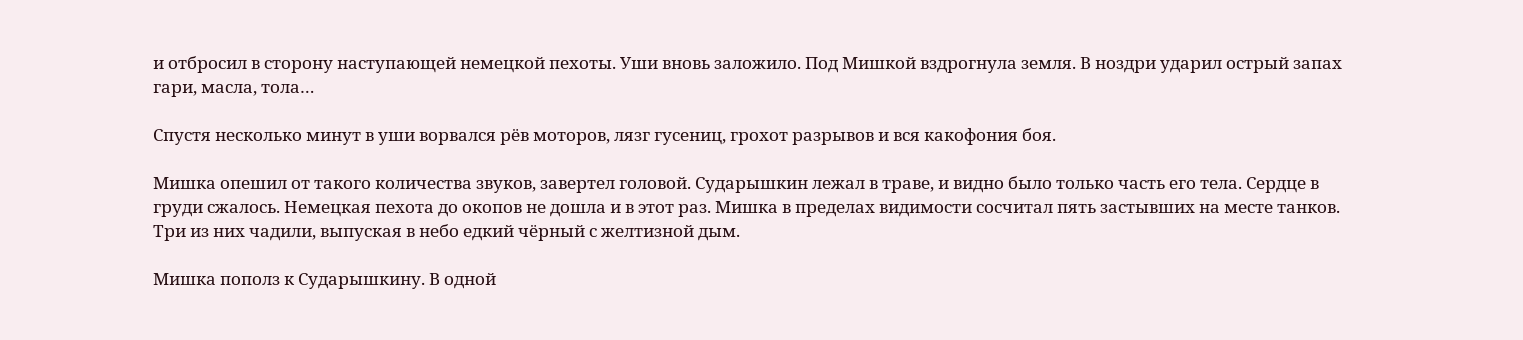и отбросил в сторону наступающей немецкой пехоты. Уши вновь заложило. Под Мишкой вздрогнула земля. В ноздри ударил острый запах гари, масла, тола…

Спустя несколько минут в уши ворвался рёв моторов, лязг гусениц, грохот разрывов и вся какофония боя.

Мишка опешил от такого количества звуков, завертел головой. Сударышкин лежал в траве, и видно было только часть его тела. Сердце в груди сжалось. Немецкая пехота до окопов не дошла и в этот раз. Мишка в пределах видимости сосчитал пять застывших на месте танков. Три из них чадили, выпуская в небо едкий чёрный с желтизной дым.

Мишка пополз к Сударышкину. В одной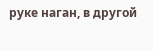руке наган, в другой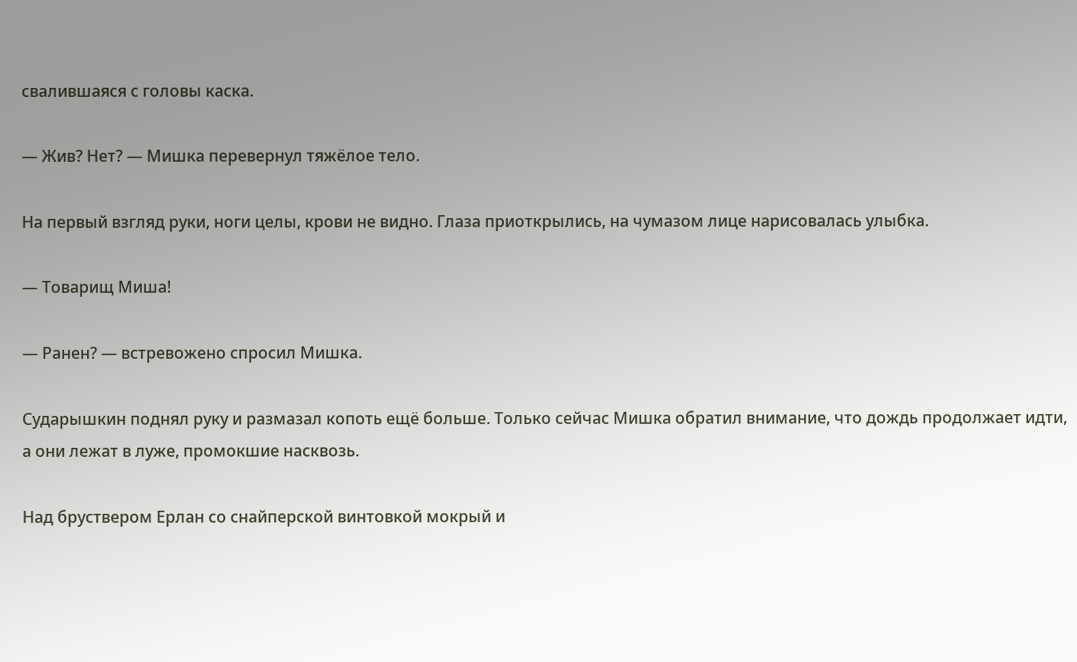свалившаяся с головы каска.

— Жив? Нет? — Мишка перевернул тяжёлое тело.

На первый взгляд руки, ноги целы, крови не видно. Глаза приоткрылись, на чумазом лице нарисовалась улыбка.

— Товарищ Миша!

— Ранен? — встревожено спросил Мишка.

Сударышкин поднял руку и размазал копоть ещё больше. Только сейчас Мишка обратил внимание, что дождь продолжает идти, а они лежат в луже, промокшие насквозь.

Над бруствером Ерлан со снайперской винтовкой мокрый и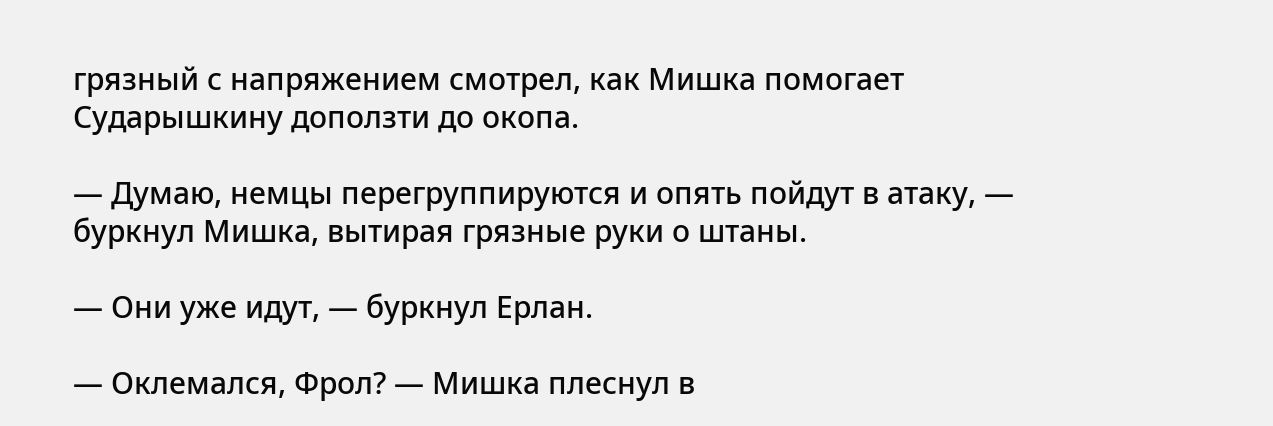грязный с напряжением смотрел, как Мишка помогает Сударышкину доползти до окопа.

— Думаю, немцы перегруппируются и опять пойдут в атаку, — буркнул Мишка, вытирая грязные руки о штаны.

— Они уже идут, — буркнул Ерлан.

— Оклемался, Фрол? — Мишка плеснул в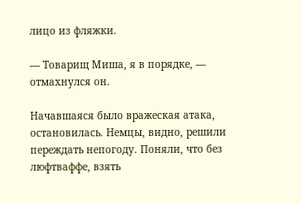лицо из фляжки.

— Товарищ Миша, я в порядке, — отмахнулся он.

Начавшаяся было вражеская атака, остановилась. Немцы, видно, решили переждать непогоду. Поняли, что без люфтваффе, взять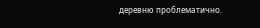деревню проблематично.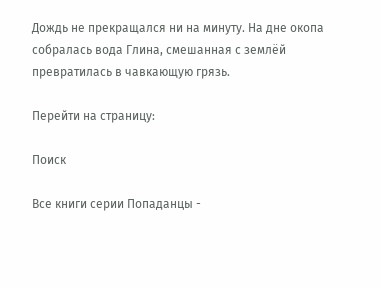Дождь не прекращался ни на минуту. На дне окопа собралась вода Глина, смешанная с землёй превратилась в чавкающую грязь.

Перейти на страницу:

Поиск

Все книги серии Попаданцы -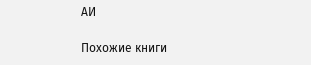АИ

Похожие книги